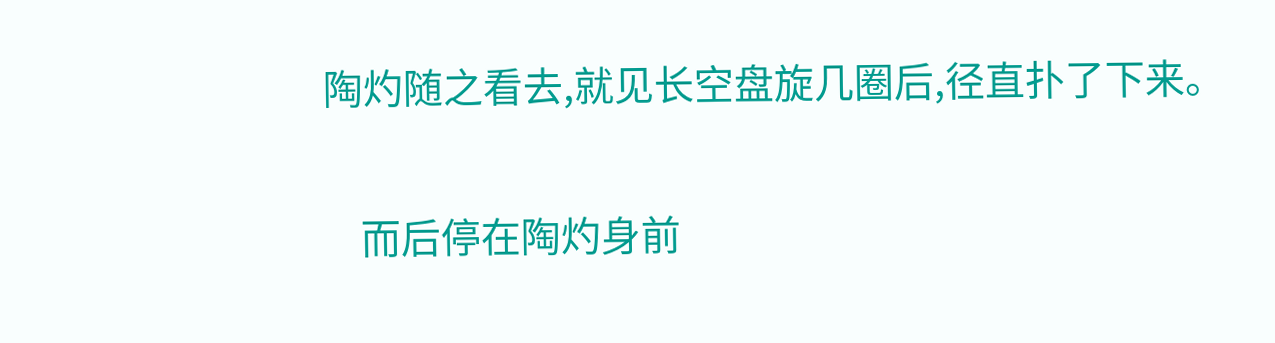陶灼随之看去,就见长空盘旋几圈后,径直扑了下来。

    而后停在陶灼身前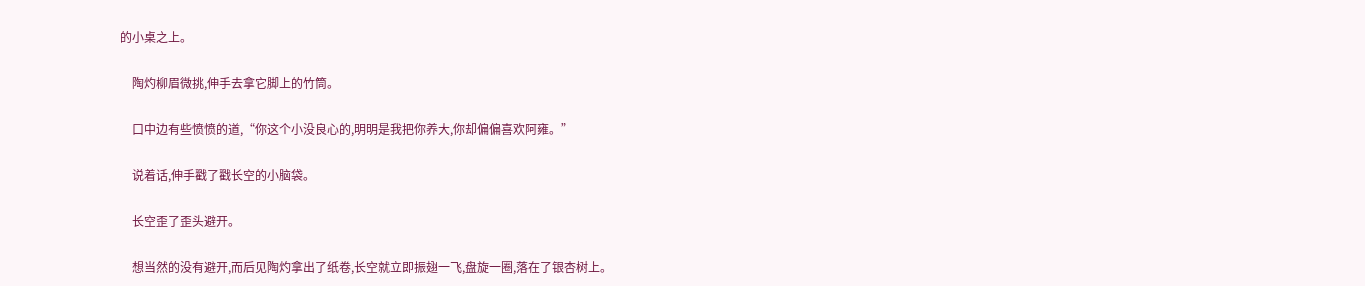的小桌之上。

    陶灼柳眉微挑,伸手去拿它脚上的竹筒。

    口中边有些愤愤的道,“你这个小没良心的,明明是我把你养大,你却偏偏喜欢阿雍。”

    说着话,伸手戳了戳长空的小脑袋。

    长空歪了歪头避开。

    想当然的没有避开,而后见陶灼拿出了纸卷,长空就立即振翅一飞,盘旋一圈,落在了银杏树上。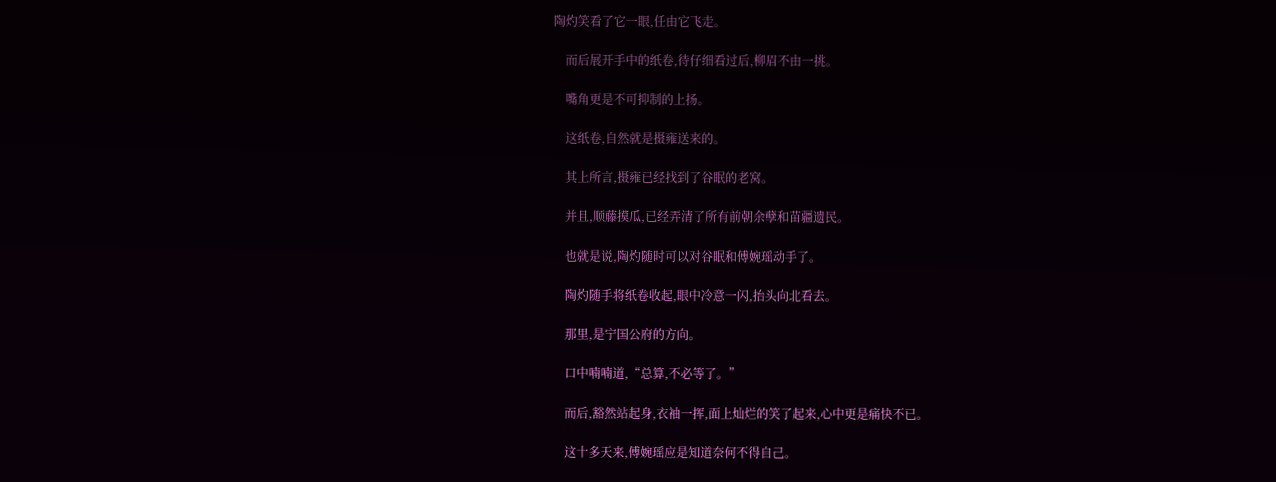陶灼笑看了它一眼,任由它飞走。

    而后展开手中的纸卷,待仔细看过后,柳眉不由一挑。

    嘴角更是不可抑制的上扬。

    这纸卷,自然就是摄雍送来的。

    其上所言,摄雍已经找到了谷眠的老窝。

    并且,顺藤摸瓜,已经弄清了所有前朝余孽和苗疆遗民。

    也就是说,陶灼随时可以对谷眠和傅婉瑶动手了。

    陶灼随手将纸卷收起,眼中冷意一闪,抬头向北看去。

    那里,是宁国公府的方向。

    口中喃喃道,“总算,不必等了。”

    而后,豁然站起身,衣袖一挥,面上灿烂的笑了起来,心中更是痛快不已。

    这十多天来,傅婉瑶应是知道奈何不得自己。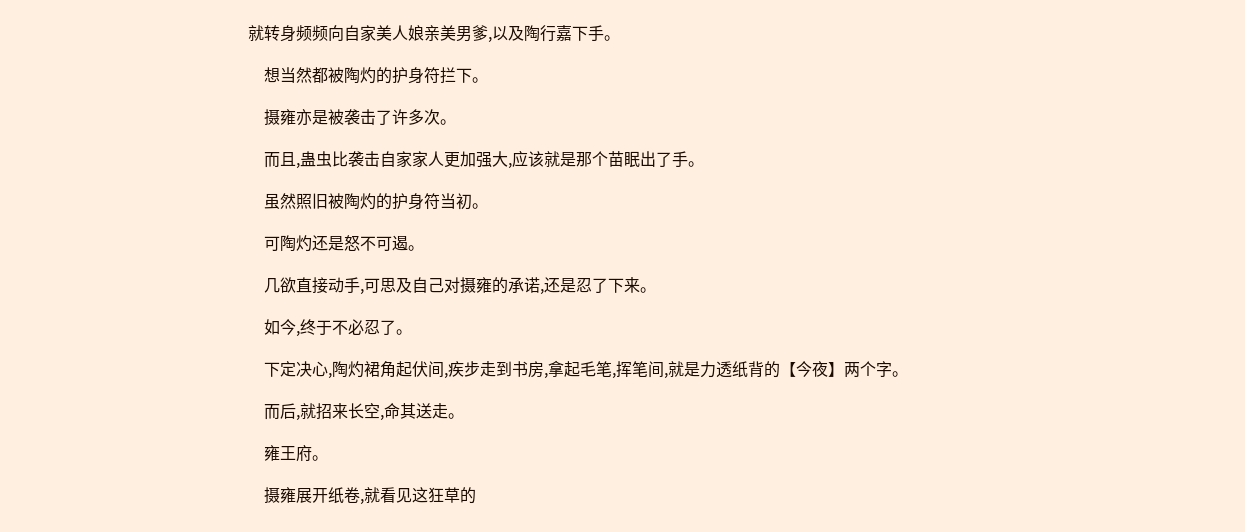就转身频频向自家美人娘亲美男爹,以及陶行嘉下手。

    想当然都被陶灼的护身符拦下。

    摄雍亦是被袭击了许多次。

    而且,蛊虫比袭击自家家人更加强大,应该就是那个苗眠出了手。

    虽然照旧被陶灼的护身符当初。

    可陶灼还是怒不可遏。

    几欲直接动手,可思及自己对摄雍的承诺,还是忍了下来。

    如今,终于不必忍了。

    下定决心,陶灼裙角起伏间,疾步走到书房,拿起毛笔,挥笔间,就是力透纸背的【今夜】两个字。

    而后,就招来长空,命其送走。

    雍王府。

    摄雍展开纸卷,就看见这狂草的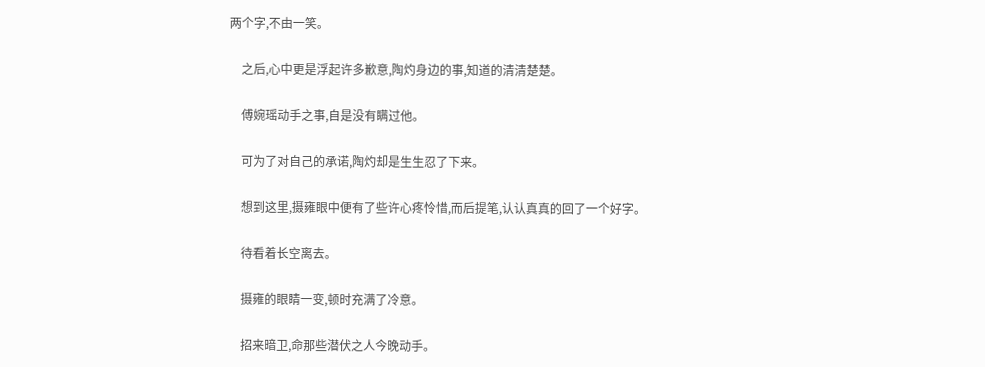两个字,不由一笑。

    之后,心中更是浮起许多歉意,陶灼身边的事,知道的清清楚楚。

    傅婉瑶动手之事,自是没有瞒过他。

    可为了对自己的承诺,陶灼却是生生忍了下来。

    想到这里,摄雍眼中便有了些许心疼怜惜,而后提笔,认认真真的回了一个好字。

    待看着长空离去。

    摄雍的眼睛一变,顿时充满了冷意。

    招来暗卫,命那些潜伏之人今晚动手。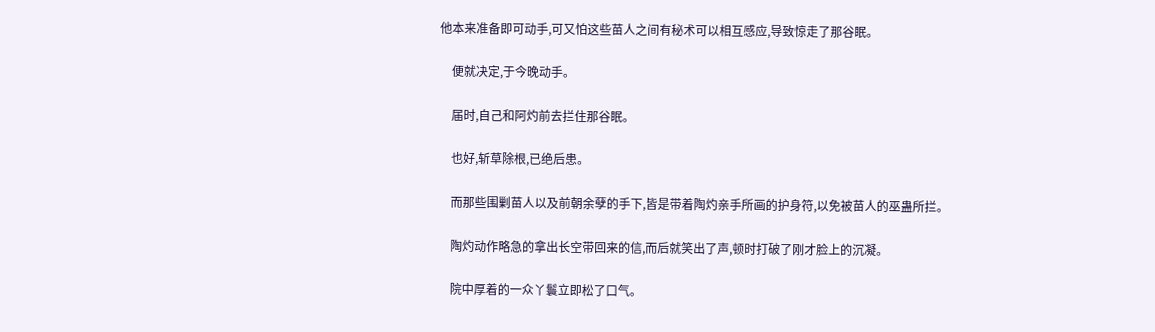他本来准备即可动手,可又怕这些苗人之间有秘术可以相互感应,导致惊走了那谷眠。

    便就决定,于今晚动手。

    届时,自己和阿灼前去拦住那谷眠。

    也好,斩草除根,已绝后患。

    而那些围剿苗人以及前朝余孽的手下,皆是带着陶灼亲手所画的护身符,以免被苗人的巫蛊所拦。

    陶灼动作略急的拿出长空带回来的信,而后就笑出了声,顿时打破了刚才脸上的沉凝。

    院中厚着的一众丫鬟立即松了口气。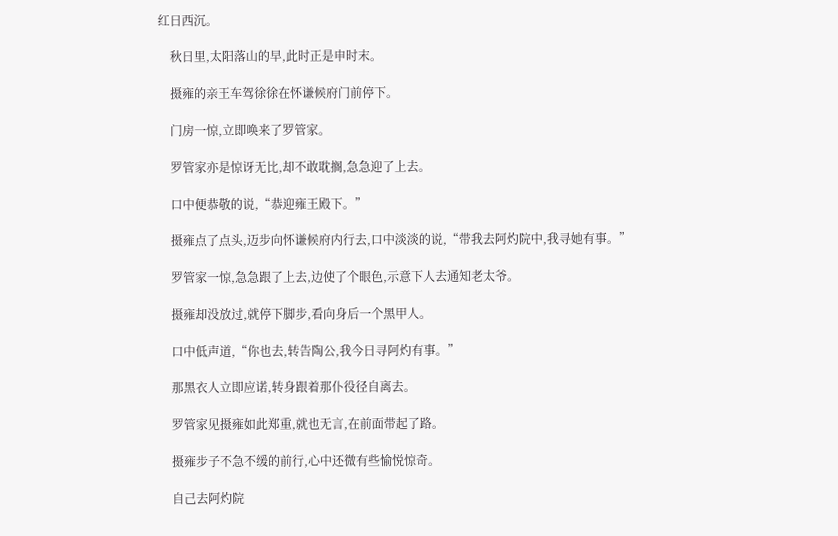红日西沉。

    秋日里,太阳落山的早,此时正是申时末。

    摄雍的亲王车驾徐徐在怀谦候府门前停下。

    门房一惊,立即唤来了罗管家。

    罗管家亦是惊讶无比,却不敢耽搁,急急迎了上去。

    口中便恭敬的说,“恭迎雍王殿下。”

    摄雍点了点头,迈步向怀谦候府内行去,口中淡淡的说,“带我去阿灼院中,我寻她有事。”

    罗管家一惊,急急跟了上去,边使了个眼色,示意下人去通知老太爷。

    摄雍却没放过,就停下脚步,看向身后一个黑甲人。

    口中低声道,“你也去,转告陶公,我今日寻阿灼有事。”

    那黑衣人立即应诺,转身跟着那仆役径自离去。

    罗管家见摄雍如此郑重,就也无言,在前面带起了路。

    摄雍步子不急不缓的前行,心中还微有些愉悦惊奇。

    自己去阿灼院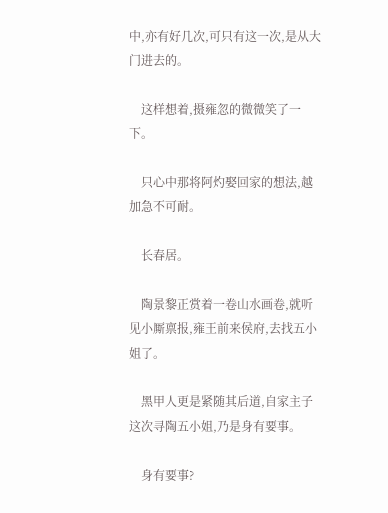中,亦有好几次,可只有这一次,是从大门进去的。

    这样想着,摄雍忽的微微笑了一下。

    只心中那将阿灼娶回家的想法,越加急不可耐。

    长春居。

    陶景黎正赏着一卷山水画卷,就听见小厮禀报,雍王前来侯府,去找五小姐了。

    黑甲人更是紧随其后道,自家主子这次寻陶五小姐,乃是身有要事。

    身有要事?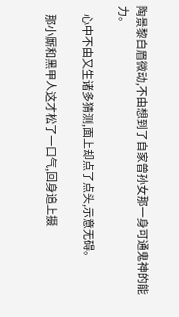陶景黎白眉微动,不由想到了自家曾孙女那一身可通鬼神的能力。

    心中不由又生诸多猜测,面上却点了点头,示意无碍。

    那小厮和黑甲人这才松了一口气,回身追上摄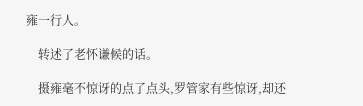雍一行人。

    转述了老怀谦候的话。

    摄雍毫不惊讶的点了点头,罗管家有些惊讶,却还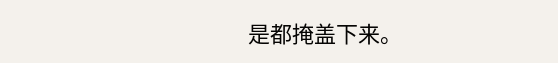是都掩盖下来。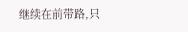继续在前带路,只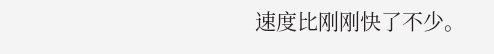速度比刚刚快了不少。